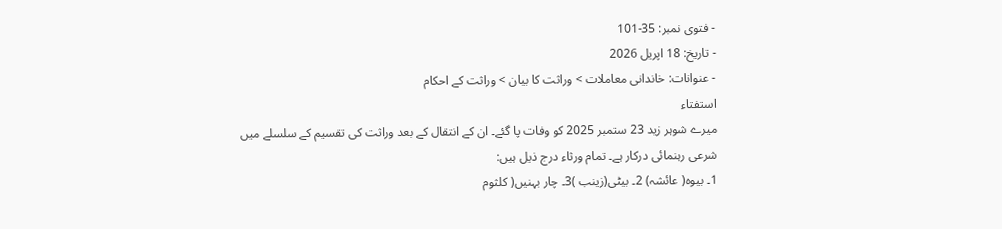- فتوی نمبر: 35-101
- تاریخ: 18 اپریل 2026
- عنوانات: خاندانی معاملات > وراثت کا بیان > وراثت کے احکام
استفتاء
میرے شوہر زید 23 ستمبر 2025 کو وفات پا گئے۔ ان کے انتقال کے بعد وراثت کی تقسیم کے سلسلے میں شرعی رہنمائی درکار ہے۔ تمام ورثاء درج ذیل ہیں:
1۔ بیوہ( عائشہ) 2۔ بیٹی(زینب )3۔ چار بہنیں( کلثوم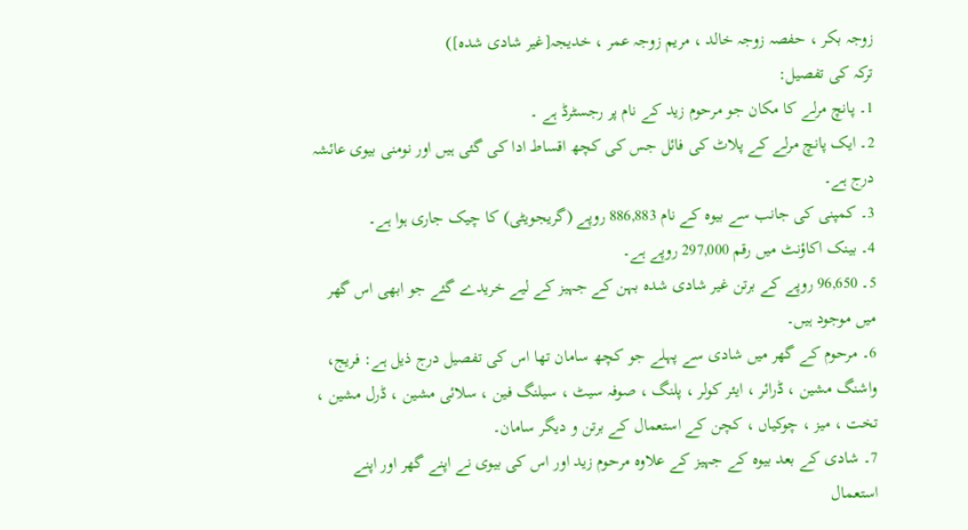زوجہ بکر ، حفصہ زوجہ خالد ، مریم زوجہ عمر ، خدیجہ[غیر شادی شدہ])
ترکہ کی تفصیل:
1۔ پانچ مرلے کا مکان جو مرحوم زید کے نام پر رجسٹرڈ ہے ۔
2۔ ایک پانچ مرلے کے پلاٹ کی فائل جس کی کچھ اقساط ادا کی گئی ہیں اور نومنی بیوی عائشہ درج ہے۔
3۔ کمپنی کی جانب سے بیوہ کے نام 886,883 روپے (گریجویٹی) کا چیک جاری ہوا ہے۔
4۔ بینک اکاؤنٹ میں رقم 297,000 روپے ہے۔
5۔ 96,650 روپے کے برتن غیر شادی شدہ بہن کے جہیز کے لیے خریدے گئے جو ابھی اس گھر میں موجود ہیں۔
6۔ مرحوم کے گھر میں شادی سے پہلے جو کچھ سامان تھا اس کی تفصیل درج ذیل ہے: فریج، واشنگ مشین ، ڈرائر ، ایئر کولر ، پلنگ ، صوفہ سیٹ ، سیلنگ فین ، سلائی مشین ، ڈرل مشین ، تخت ، میز ، چوکیاں ، کچن کے استعمال کے برتن و دیگر سامان۔
7۔ شادی کے بعد بیوہ کے جہیز کے علاوہ مرحوم زید اور اس کی بیوی نے اپنے گھر اور اپنے استعمال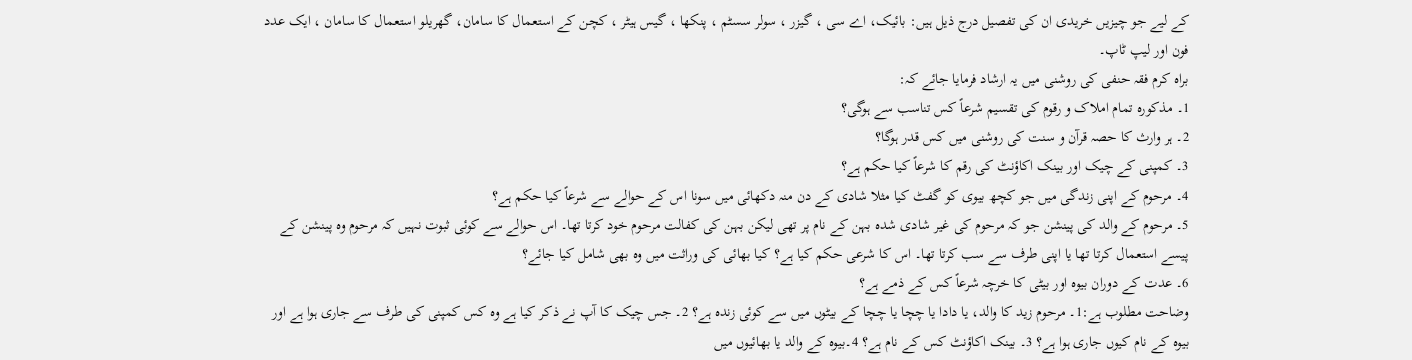کے لیے جو چیزیں خریدی ان کی تفصیل درج ذیل ہیں: بائیک، اے سی ، گیزر ، سولر سسٹم ، پنکھا ، گیس ہیٹر ، کچن کے استعمال کا سامان، گھریلو استعمال کا سامان ، ایک عدد فون اور لیپ ٹاپ۔
براہ کرم فقہ حنفی کی روشنی میں یہ ارشاد فرمایا جائے کہ:
1۔ مذکورہ تمام املاک و رقوم کی تقسیم شرعاً کس تناسب سے ہوگی؟
2۔ ہر وارث کا حصہ قرآن و سنت کی روشنی میں کس قدر ہوگا؟
3۔ کمپنی کے چیک اور بینک اکاؤنٹ کی رقم کا شرعاً کیا حکم ہے؟
4۔ مرحوم کے اپنی زندگی میں جو کچھ بیوی کو گفٹ کیا مثلا شادی کے دن منہ دکھائی میں سونا اس کے حوالے سے شرعاً کیا حکم ہے؟
5۔ مرحوم کے والد کی پینشن جو کہ مرحوم کی غیر شادی شدہ بہن کے نام پر تھی لیکن بہن کی کفالت مرحوم خود کرتا تھا۔ اس حوالے سے کوئی ثبوت نہیں کہ مرحوم وہ پینشن کے پیسے استعمال کرتا تھا یا اپنی طرف سے سب کرتا تھا۔ اس کا شرعی حکم کیا ہے؟ کیا بھائی کی وراثت میں وہ بھی شامل کیا جائے؟
6۔ عدت کے دوران بیوہ اور بیٹی کا خرچہ شرعاً کس کے ذمے ہے؟
وضاحت مطلوب ہے:1۔ مرحوم زید کا والد، یا دادا یا چچا یا چچا کے بیٹوں میں سے کوئی زندہ ہے؟ 2۔ جس چیک کا آپ نے ذکر کیا ہے وہ کس کمپنی کی طرف سے جاری ہوا ہے اور بیوہ کے نام کیوں جاری ہوا ہے؟ 3۔ بینک اکاؤنٹ کس کے نام ہے؟ 4۔بیوہ کے والد یا بھائیوں میں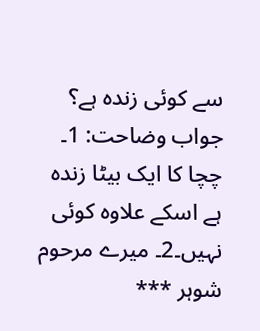سے کوئی زندہ ہے؟
جواب وضاحت: 1۔ چچا کا ایک بیٹا زندہ ہے اسکے علاوہ کوئی نہیں۔2۔ میرے مرحوم شوہر ***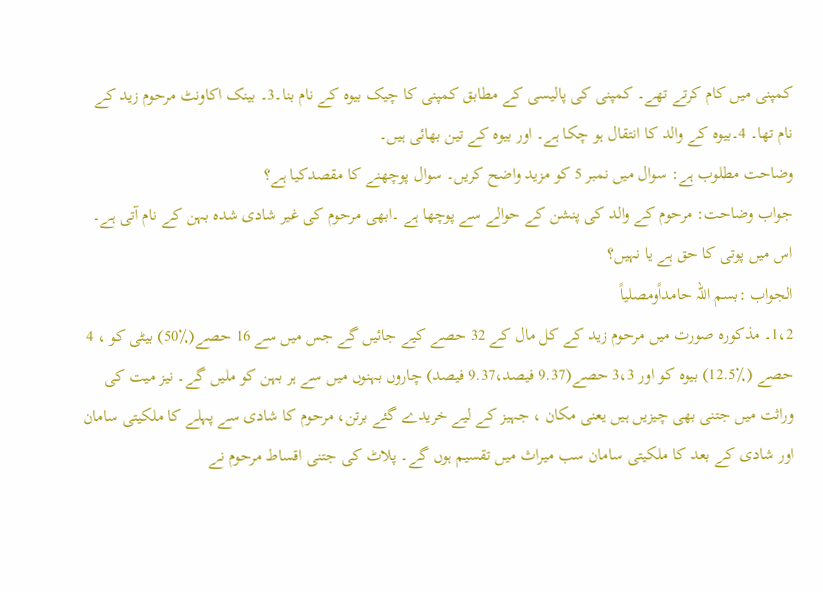کمپنی میں کام کرتے تھے۔ کمپنی کی پالیسی کے مطابق کمپنی کا چیک بیوہ کے نام بنا۔3۔ بینک اکاونٹ مرحوم زید کے نام تھا۔ 4۔بیوہ کے والد کا انتقال ہو چکا ہے۔ اور بیوہ کے تین بھائی ہیں۔
وضاحت مطلوب ہے: سوال میں نمبر 5 کو مزید واضح کریں۔ سوال پوچھنے کا مقصدکیا ہے؟
جواب وضاحت: مرحوم کے والد کی پنشن کے حوالے سے پوچھا ہے ۔ابھی مرحوم کی غیر شادی شدہ بہن کے نام آتی ہے۔ اس میں پوتی کا حق ہے یا نہیں؟
الجواب :بسم اللہ حامداًومصلیاً
1،2۔ مذکورہ صورت میں مرحوم زید کے کل مال کے 32 حصے کیے جائیں گے جس میں سے 16 حصے(٪50) بیٹی کو ، 4 حصے (٪12.5) بیوہ کو اور 3،3 حصے(9.37 فیصد،9.37 فیصد) چاروں بہنوں میں سے ہر بہن کو ملیں گے۔ نیز میت کی وراثت میں جتنی بھی چیزیں ہیں یعنی مکان ، جہیز کے لیے خریدے گئے برتن، مرحوم کا شادی سے پہلے کا ملکیتی سامان اور شادی کے بعد کا ملکیتی سامان سب میراث میں تقسیم ہوں گے۔ پلاٹ کی جتنی اقساط مرحوم نے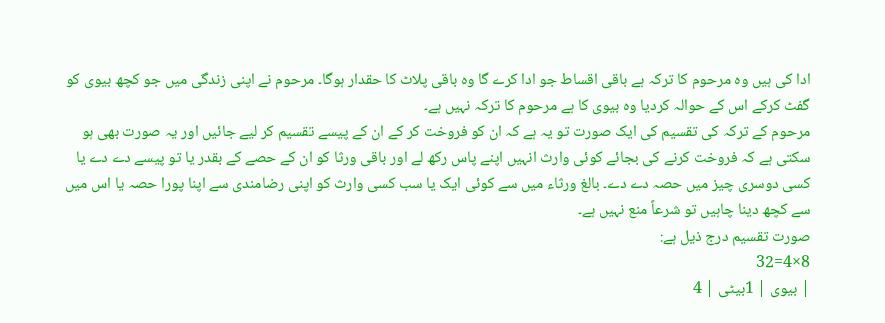ادا کی ہیں وہ مرحوم کا ترکہ ہے باقی اقساط جو ادا کرے گا وہ باقی پلاٹ کا حقدار ہوگا۔ مرحوم نے اپنی زندگی میں جو کچھ بیوی کو گفٹ کرکے اس کے حوالہ کردیا وہ بیوی کا ہے مرحوم کا ترکہ نہیں ہے۔
مرحوم کے ترکہ کی تقسیم کی ایک صورت تو یہ ہے کہ ان کو فروخت کر کے ان کے پیسے تقسیم کر لیے جائیں اور یہ صورت بھی ہو سکتی ہے کہ فروخت کرنے کی بجائے کوئی وارث انہیں اپنے پاس رکھ لے اور باقی ورثا کو ان کے حصے کے بقدر یا تو پیسے دے دے یا کسی دوسری چیز میں حصہ دے دے۔ بالغ ورثاء میں سے کوئی ایک یا سب کسی وارث کو اپنی رضامندی سے اپنا پورا حصہ یا اس میں سے کچھ دینا چاہیں تو شرعاً منع نہیں ہے۔
صورت تقسیم درج ذیل ہے:
8×4=32
| بیوی | 1بیٹی | 4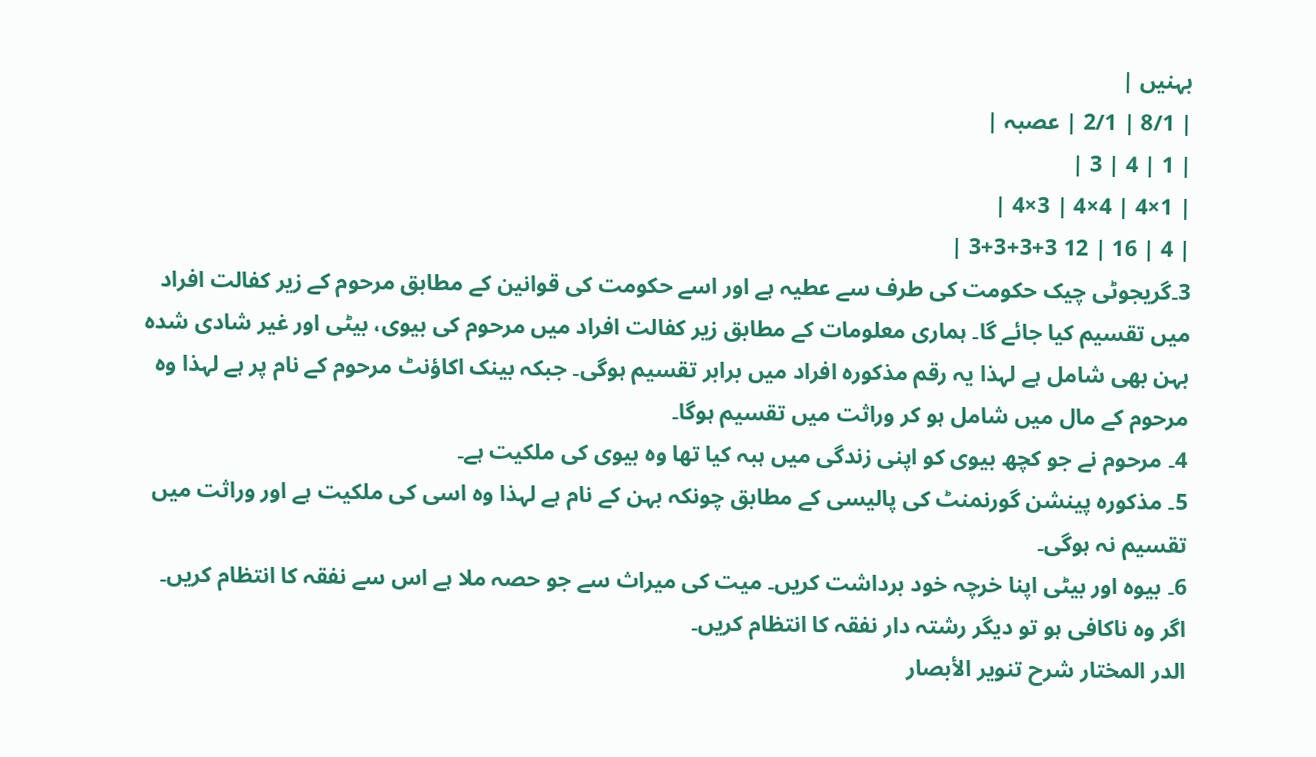بہنیں |
| 8/1 | 2/1 | عصبہ |
| 1 | 4 | 3 |
| 1×4 | 4×4 | 3×4 |
| 4 | 16 | 12 3+3+3+3 |
3۔گریجوٹی چیک حکومت کی طرف سے عطیہ ہے اور اسے حکومت کی قوانین کے مطابق مرحوم کے زیر کفالت افراد میں تقسیم کیا جائے گا۔ ہماری معلومات کے مطابق زیر کفالت افراد میں مرحوم کی بیوی، بیٹی اور غیر شادی شدہ بہن بھی شامل ہے لہذا یہ رقم مذکورہ افراد میں برابر تقسیم ہوگی۔ جبکہ بینک اکاؤنٹ مرحوم کے نام پر ہے لہذا وہ مرحوم کے مال میں شامل ہو کر وراثت میں تقسیم ہوگا۔
4۔ مرحوم نے جو کچھ بیوی کو اپنی زندگی میں ہبہ کیا تھا وہ بیوی کی ملکیت ہے۔
5۔ مذکورہ پینشن گورنمنٹ کی پالیسی کے مطابق چونکہ بہن کے نام ہے لہذا وہ اسی کی ملکیت ہے اور وراثت میں تقسیم نہ ہوگی۔
6۔ بیوہ اور بیٹی اپنا خرچہ خود برداشت کریں۔ میت کی میراث سے جو حصہ ملا ہے اس سے نفقہ کا انتظام کریں۔ اگر وہ ناکافی ہو تو دیگر رشتہ دار نفقہ کا انتظام کریں۔
الدر المختار شرح تنوير الأبصار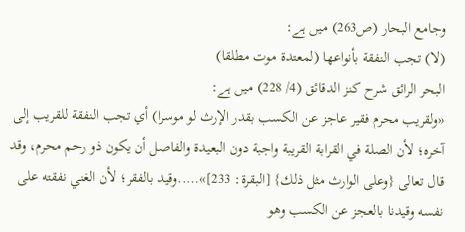وجامع البحار (ص263) میں ہے:
(لا) تجب النفقة بأنواعها (لمعتدة موت مطلقا)
البحر الرائق شرح كنز الدقائق (4/ 228) میں ہے:
«ولقريب محرم فقير عاجز عن الكسب بقدر الإرث لو موسرا) أي تجب النفقة للقريب إلى آخره؛ لأن الصلة في القرابة القريبة واجبة دون البعيدة والفاصل أن يكون ذو رحم محرم، وقد قال تعالى {وعلى الوارث مثل ذلك} [البقرة: 233]»…..وقيد بالفقر؛ لأن الغني نفقته على نفسه وقيدنا بالعجز عن الكسب وهو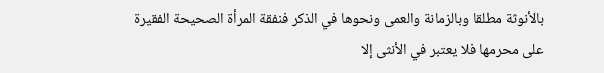بالأنوثة مطلقا وبالزمانة والعمى ونحوها في الذكر فنفقة المرأة الصحيحة الفقيرة على محرمها فلا يعتبر في الأنثى إلا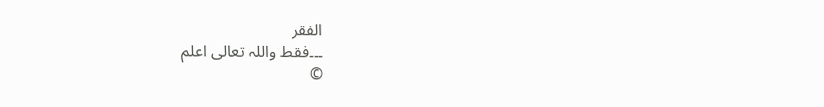الفقر
۔۔۔فقط واللہ تعالی اعلم
©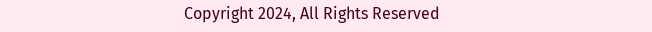Copyright 2024, All Rights Reserved